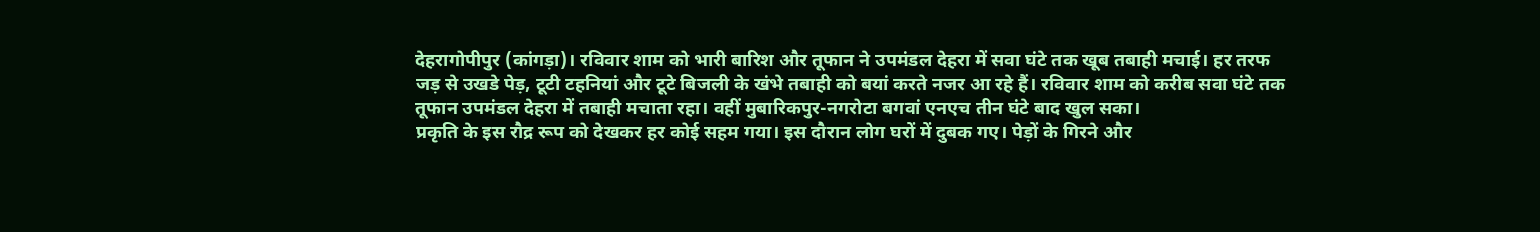देहरागोपीपुर (कांगड़ा)। रविवार शाम को भारी बारिश और तूफान ने उपमंडल देहरा में सवा घंटे तक खूब तबाही मचाई। हर तरफ जड़ से उखडे पेड़, टूटी टहनियां और टूटे बिजली के खंभे तबाही को बयां करते नजर आ रहे हैं। रविवार शाम को करीब सवा घंटे तक तूफान उपमंडल देहरा में तबाही मचाता रहा। वहीं मुबारिकपुर-नगरोटा बगवां एनएच तीन घंटे बाद खुल सका।
प्रकृति के इस रौद्र रूप को देखकर हर कोई सहम गया। इस दौरान लोग घरों में दुबक गए। पेड़ों के गिरने और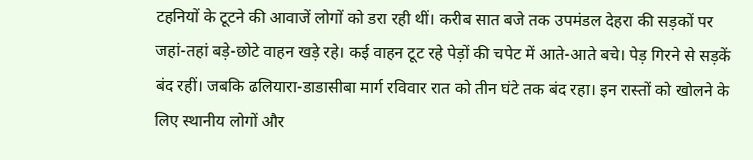टहनियों के टूटने की आवाजें लोगों को डरा रही थीं। करीब सात बजे तक उपमंडल देहरा की सड़कों पर जहां-तहां बड़े-छोटे वाहन खड़े रहे। कई वाहन टूट रहे पेड़ों की चपेट में आते-आते बचे। पेड़ गिरने से सड़कें बंद रहीं। जबकि ढलियारा-डाडासीबा मार्ग रविवार रात को तीन घंटे तक बंद रहा। इन रास्तों को खोलने के लिए स्थानीय लोगों और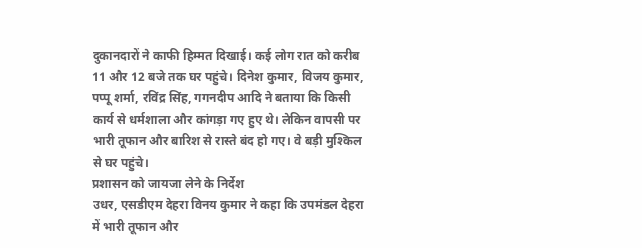दुकानदारों ने काफी हिम्मत दिखाई। कई लोग रात को करीब 11 और 12 बजे तक घर पहुंचे। दिनेश कुमार, विजय कुमार, पप्पू शर्मा, रविंद्र सिंह, गगनदीप आदि ने बताया कि किसी कार्य से धर्मशाला और कांगड़ा गए हुए थे। लेकिन वापसी पर भारी तूफान और बारिश से रास्ते बंद हो गए। वे बड़ी मुश्किल से घर पहुंचे।
प्रशासन को जायजा लेने के निर्देश
उधर, एसडीएम देहरा विनय कुमार ने कहा कि उपमंडल देहरा में भारी तूफान और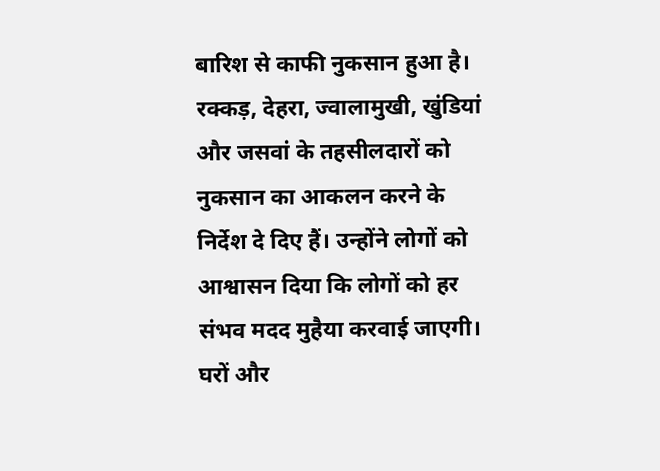बारिश से काफी नुकसान हुआ है। रक्कड़, देहरा, ज्वालामुखी, खुंडियां और जसवां के तहसीलदारों को नुकसान का आकलन करने के निर्देश दे दिए हैं। उन्होंने लोगों को आश्वासन दिया कि लोगों को हर संभव मदद मुहैया करवाई जाएगी।
घरों और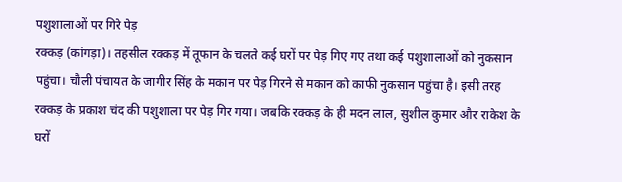पशुशालाओं पर गिरे पेड़
रक्कड़ (कांगड़ा)। तहसील रक्कड़ में तूफान के चलते कई घरों पर पेड़ गिए गए तथा कई पशुशालाओं को नुकसान पहुंचा। चौली पंचायत के जागीर सिंह के मकान पर पेड़ गिरने से मकान को काफी नुकसान पहुंचा है। इसी तरह रक्कड़ के प्रकाश चंद की पशुशाला पर पेड़ गिर गया। जबकि रक्कड़ के ही मदन लाल, सुशील कुमार और राकेश के घरों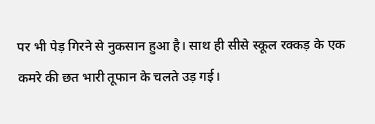पर भी पेड़ गिरने से नुकसान हुआ है। साथ ही सीसे स्कूल रक्कड़ के एक कमरे की छत भारी तूफान के चलते उड़ गई।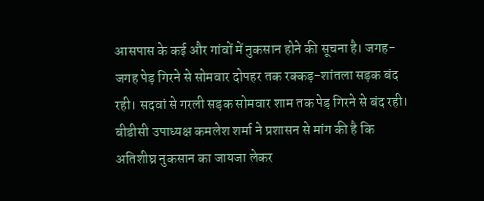आसपास के कई और गांवों में नुकसान होने की सूचना है। जगह-जगह पेड़ गिरने से सोमवार दोपहर तक रक्कड़-शांतला सड़क बंद रही। सदवां से गरली सड़क सोमवार शाम तक पेड़ गिरने से बंद रही। बीडीसी उपाध्यक्ष कमलेश शर्मा ने प्रशासन से मांग की है कि अतिशीघ्र नुकसान का जायजा लेकर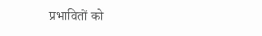प्रभावितों को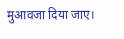मुआवजा दिया जाए।